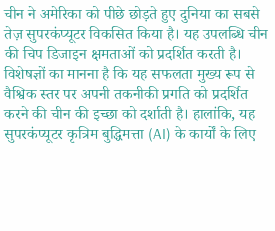चीन ने अमेरिका को पीछे छोड़ते हुए दुनिया का सबसे तेज़ सुपरकंप्यूटर विकसित किया है। यह उपलब्धि चीन की चिप डिजाइन क्षमताओं को प्रदर्शित करती है। विशेषज्ञों का मानना है कि यह सफलता मुख्य रूप से वैश्विक स्तर पर अपनी तकनीकी प्रगति को प्रदर्शित करने की चीन की इच्छा को दर्शाती है। हालांकि, यह सुपरकंप्यूटर कृत्रिम बुद्धिमत्ता (AI) के कार्यों के लिए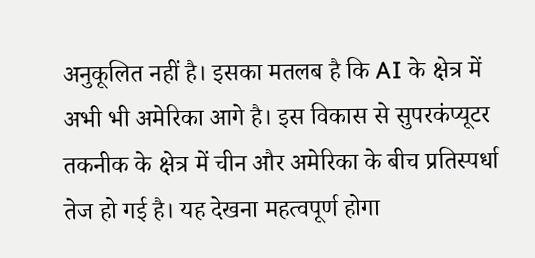अनुकूलित नहीं है। इसका मतलब है कि AI के क्षेत्र में अभी भी अमेरिका आगे है। इस विकास से सुपरकंप्यूटर तकनीक के क्षेत्र में चीन और अमेरिका के बीच प्रतिस्पर्धा तेज हो गई है। यह देखना महत्वपूर्ण होगा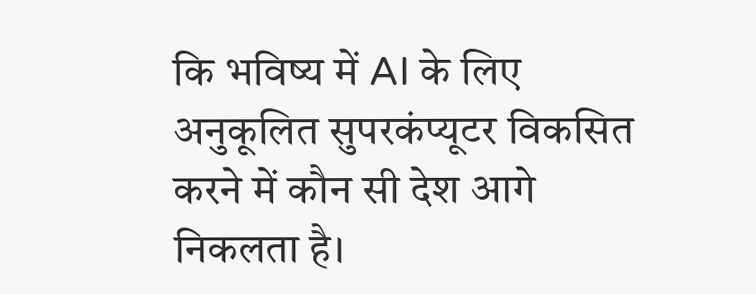कि भविष्य में AI के लिए अनुकूलित सुपरकंप्यूटर विकसित करने में कौन सी देश आगे निकलता है।